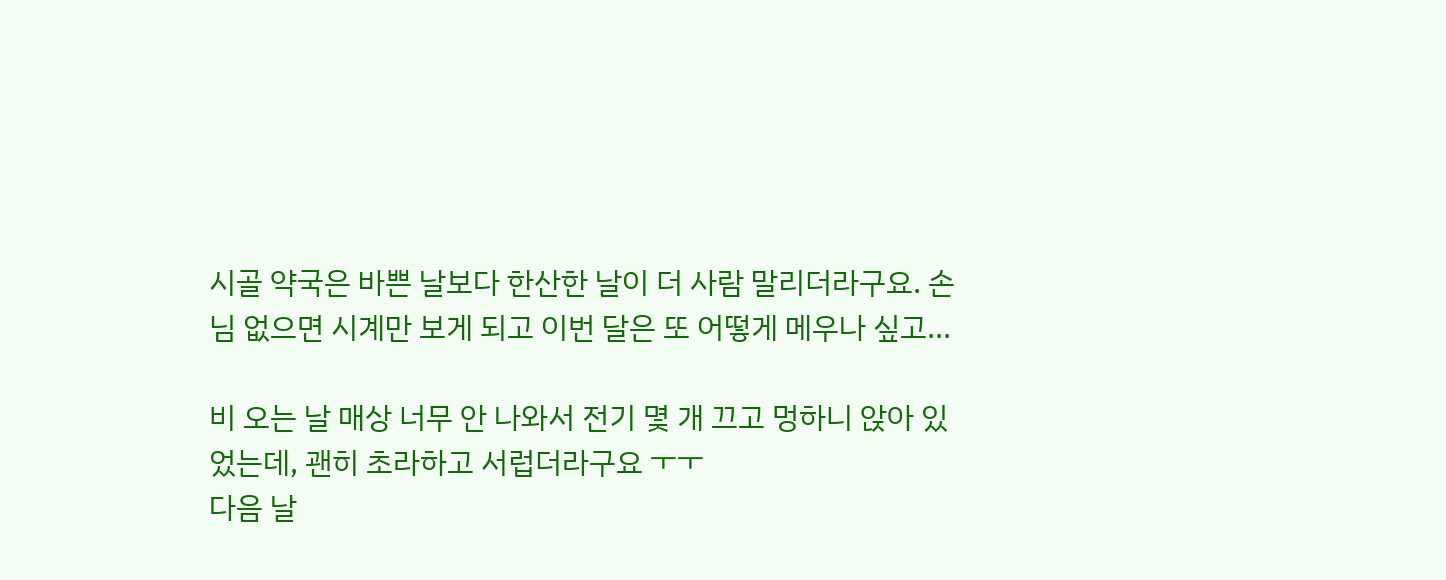시골 약국은 바쁜 날보다 한산한 날이 더 사람 말리더라구요. 손님 없으면 시계만 보게 되고 이번 달은 또 어떻게 메우나 싶고...

비 오는 날 매상 너무 안 나와서 전기 몇 개 끄고 멍하니 앉아 있었는데, 괜히 초라하고 서럽더라구요 ㅜㅜ
다음 날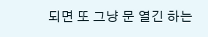되면 또 그냥 문 열긴 하는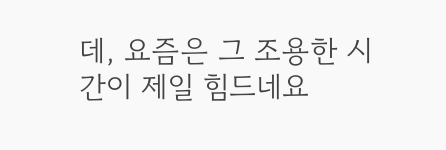데, 요즘은 그 조용한 시간이 제일 힘드네요